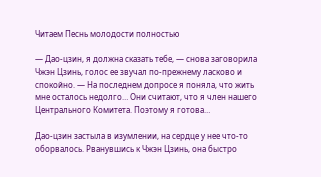Читаем Песнь молодости полностью

— Дао-цзин, я должна сказать тебе, — снова заговорила Чжэн Цзинь, голос ее звучал по-прежнему ласково и спокойно. — На последнем допросе я поняла, что жить мне осталось недолго… Они считают, что я член нашего Центрального Комитета. Поэтому я готова…

Дао-цзин застыла в изумлении, на сердце у нее что-то оборвалось. Рванувшись к Чжэн Цзинь, она быстро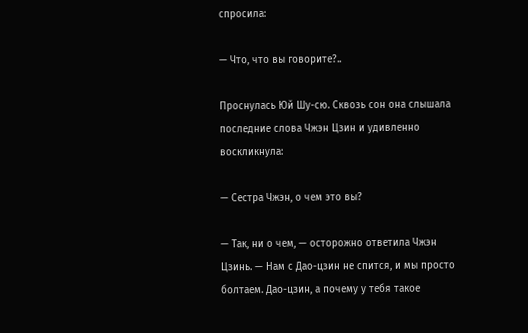спросила:

— Что, что вы говорите?..

Проснулась Юй Шу-сю. Сквозь сон она слышала последние слова Чжэн Цзин и удивленно воскликнула:

— Сестра Чжэн, о чем это вы?

— Так, ни о чем, — осторожно ответила Чжэн Цзинь. — Нам с Дао-цзин не спится, и мы просто болтаем. Дао-цзин, а почему у тебя такое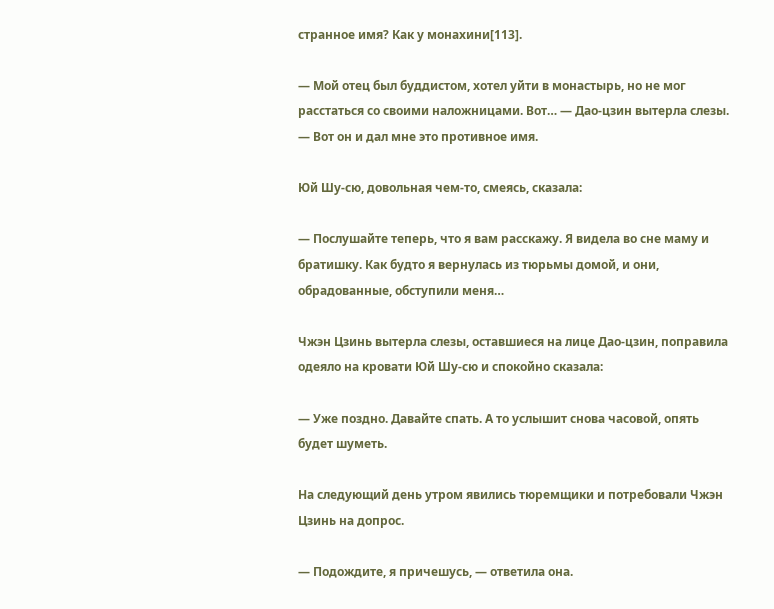странное имя? Как у монахини[113].

— Мой отец был буддистом, хотел уйти в монастырь, но не мог расстаться со своими наложницами. Вот… — Дао-цзин вытерла слезы. — Вот он и дал мне это противное имя.

Юй Шу-сю, довольная чем-то, смеясь, сказала:

— Послушайте теперь, что я вам расскажу. Я видела во сне маму и братишку. Как будто я вернулась из тюрьмы домой, и они, обрадованные, обступили меня…

Чжэн Цзинь вытерла слезы, оставшиеся на лице Дао-цзин, поправила одеяло на кровати Юй Шу-сю и спокойно сказала:

— Уже поздно. Давайте спать. А то услышит снова часовой, опять будет шуметь.

На следующий день утром явились тюремщики и потребовали Чжэн Цзинь на допрос.

— Подождите, я причешусь, — ответила она.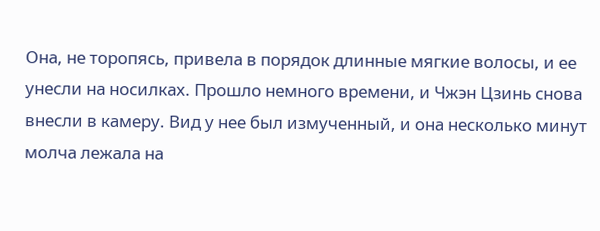Она, не торопясь, привела в порядок длинные мягкие волосы, и ее унесли на носилках. Прошло немного времени, и Чжэн Цзинь снова внесли в камеру. Вид у нее был измученный, и она несколько минут молча лежала на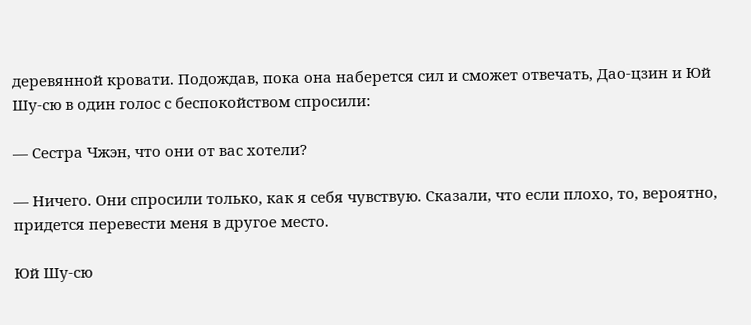деревянной кровати. Подождав, пока она наберется сил и сможет отвечать, Дао-цзин и Юй Шу-сю в один голос с беспокойством спросили:

— Сестра Чжэн, что они от вас хотели?

— Ничего. Они спросили только, как я себя чувствую. Сказали, что если плохо, то, вероятно, придется перевести меня в другое место.

Юй Шу-сю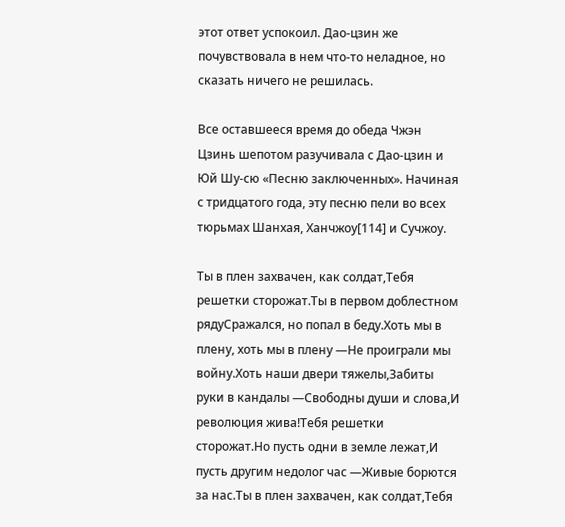этот ответ успокоил. Дао-цзин же почувствовала в нем что-то неладное, но сказать ничего не решилась.

Все оставшееся время до обеда Чжэн Цзинь шепотом разучивала с Дао-цзин и Юй Шу-сю «Песню заключенных». Начиная с тридцатого года, эту песню пели во всех тюрьмах Шанхая, Ханчжоу[114] и Сучжоу.

Ты в плен захвачен, как солдат,Тебя решетки сторожат.Ты в первом доблестном рядуСражался, но попал в беду.Хоть мы в плену, хоть мы в плену —Не проиграли мы войну.Хоть наши двери тяжелы,Забиты руки в кандалы —Свободны души и слова,И революция жива!Тебя решетки сторожат.Но пусть одни в земле лежат,И пусть другим недолог час —Живые борются за нас.Ты в плен захвачен, как солдат,Тебя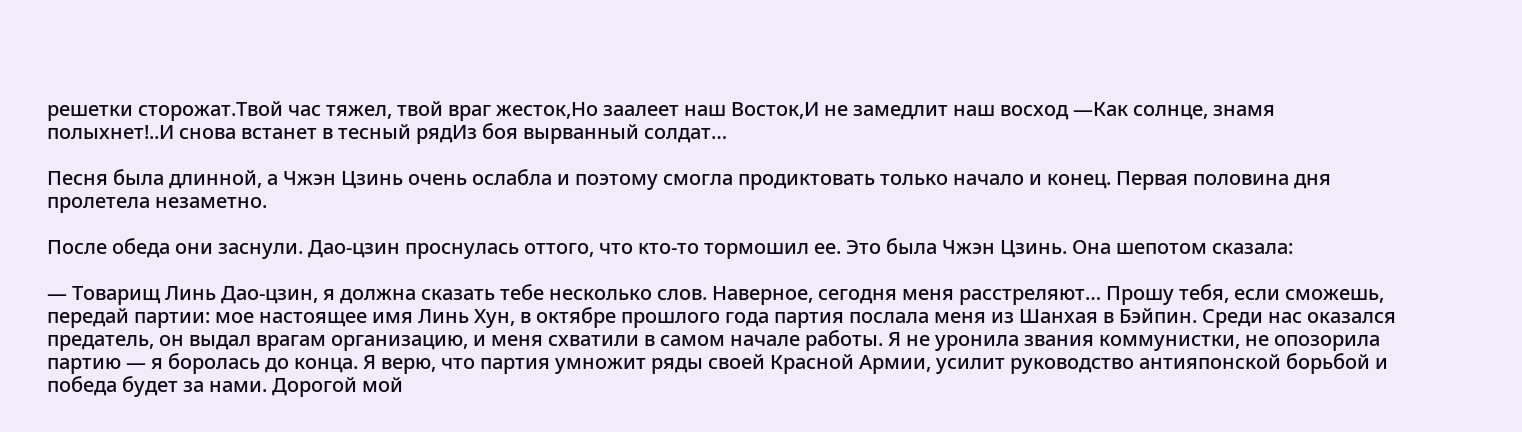решетки сторожат.Твой час тяжел, твой враг жесток,Но заалеет наш Восток,И не замедлит наш восход —Как солнце, знамя полыхнет!..И снова встанет в тесный рядИз боя вырванный солдат…

Песня была длинной, а Чжэн Цзинь очень ослабла и поэтому смогла продиктовать только начало и конец. Первая половина дня пролетела незаметно.

После обеда они заснули. Дао-цзин проснулась оттого, что кто-то тормошил ее. Это была Чжэн Цзинь. Она шепотом сказала:

— Товарищ Линь Дао-цзин, я должна сказать тебе несколько слов. Наверное, сегодня меня расстреляют… Прошу тебя, если сможешь, передай партии: мое настоящее имя Линь Хун, в октябре прошлого года партия послала меня из Шанхая в Бэйпин. Среди нас оказался предатель, он выдал врагам организацию, и меня схватили в самом начале работы. Я не уронила звания коммунистки, не опозорила партию — я боролась до конца. Я верю, что партия умножит ряды своей Красной Армии, усилит руководство антияпонской борьбой и победа будет за нами. Дорогой мой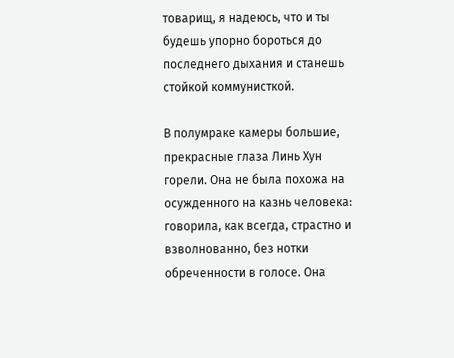товарищ, я надеюсь, что и ты будешь упорно бороться до последнего дыхания и станешь стойкой коммунисткой.

В полумраке камеры большие, прекрасные глаза Линь Хун горели. Она не была похожа на осужденного на казнь человека: говорила, как всегда, страстно и взволнованно, без нотки обреченности в голосе. Она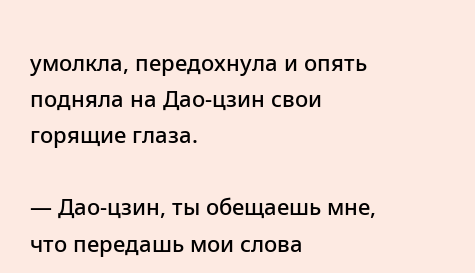умолкла, передохнула и опять подняла на Дао-цзин свои горящие глаза.

— Дао-цзин, ты обещаешь мне, что передашь мои слова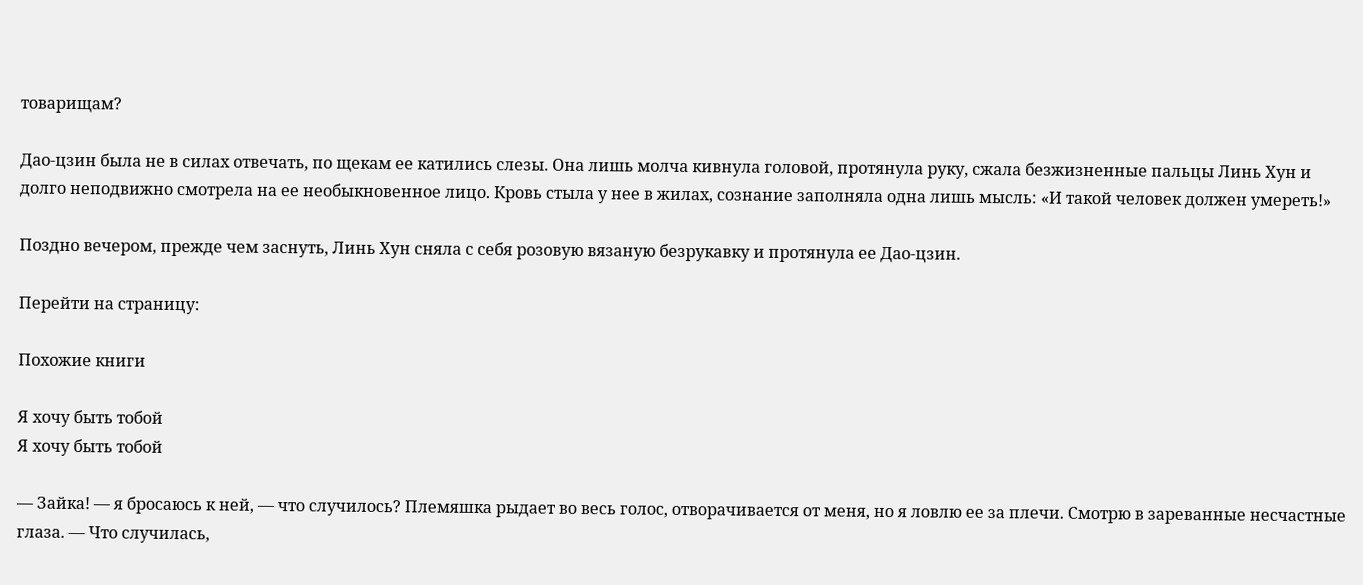товарищам?

Дао-цзин была не в силах отвечать, по щекам ее катились слезы. Она лишь молча кивнула головой, протянула руку, сжала безжизненные пальцы Линь Хун и долго неподвижно смотрела на ее необыкновенное лицо. Кровь стыла у нее в жилах, сознание заполняла одна лишь мысль: «И такой человек должен умереть!»

Поздно вечером, прежде чем заснуть, Линь Хун сняла с себя розовую вязаную безрукавку и протянула ее Дао-цзин.

Перейти на страницу:

Похожие книги

Я хочу быть тобой
Я хочу быть тобой

— Зайка! — я бросаюсь к ней, — что случилось? Племяшка рыдает во весь голос, отворачивается от меня, но я ловлю ее за плечи. Смотрю в зареванные несчастные глаза. — Что случилась,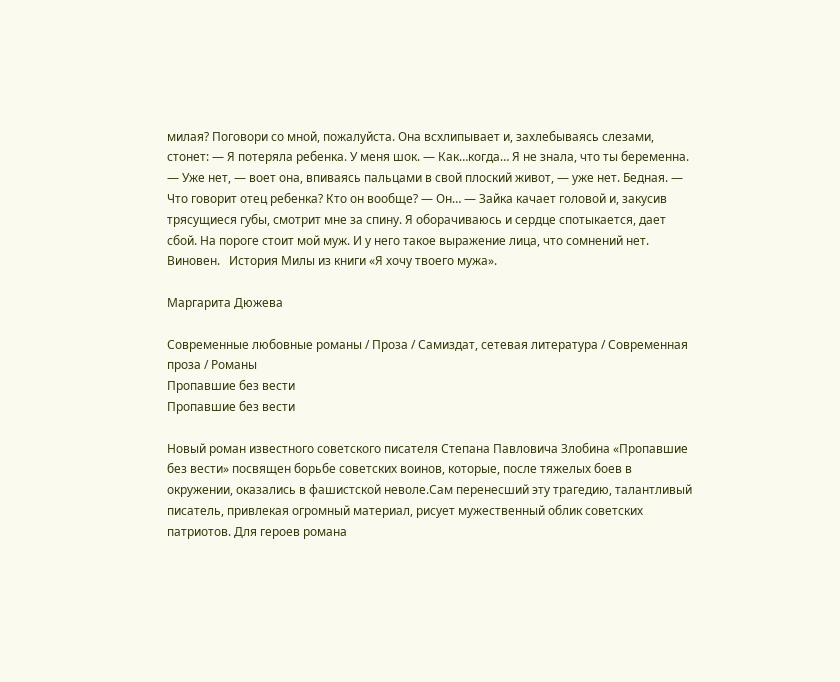милая? Поговори со мной, пожалуйста. Она всхлипывает и, захлебываясь слезами, стонет: — Я потеряла ребенка. У меня шок. — Как…когда… Я не знала, что ты беременна. — Уже нет, — воет она, впиваясь пальцами в свой плоский живот, — уже нет. Бедная. — Что говорит отец ребенка? Кто он вообще? — Он… — Зайка качает головой и, закусив трясущиеся губы, смотрит мне за спину. Я оборачиваюсь и сердце спотыкается, дает сбой. На пороге стоит мой муж. И у него такое выражение лица, что сомнений нет. Виновен.   История Милы из книги «Я хочу твоего мужа».

Маргарита Дюжева

Современные любовные романы / Проза / Самиздат, сетевая литература / Современная проза / Романы
Пропавшие без вести
Пропавшие без вести

Новый роман известного советского писателя Степана Павловича Злобина «Пропавшие без вести» посвящен борьбе советских воинов, которые, после тяжелых боев в окружении, оказались в фашистской неволе.Сам перенесший эту трагедию, талантливый писатель, привлекая огромный материал, рисует мужественный облик советских патриотов. Для героев романа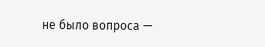не было вопроса —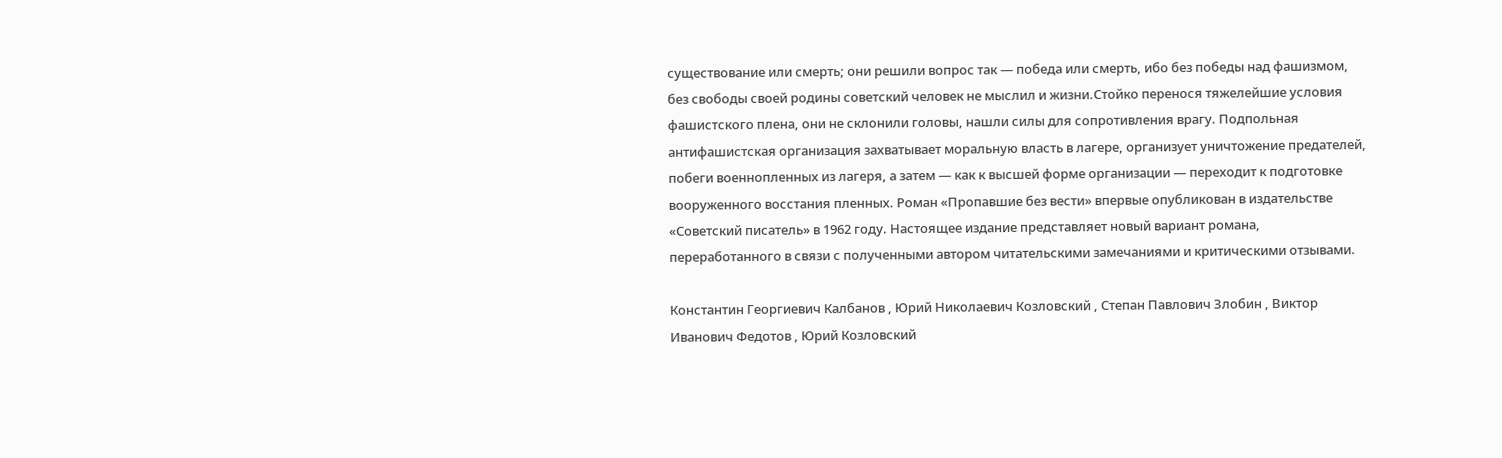существование или смерть; они решили вопрос так — победа или смерть, ибо без победы над фашизмом, без свободы своей родины советский человек не мыслил и жизни.Стойко перенося тяжелейшие условия фашистского плена, они не склонили головы, нашли силы для сопротивления врагу. Подпольная антифашистская организация захватывает моральную власть в лагере, организует уничтожение предателей, побеги военнопленных из лагеря, а затем — как к высшей форме организации — переходит к подготовке вооруженного восстания пленных. Роман «Пропавшие без вести» впервые опубликован в издательстве «Советский писатель» в 1962 году. Настоящее издание представляет новый вариант романа, переработанного в связи с полученными автором читательскими замечаниями и критическими отзывами.

Константин Георгиевич Калбанов , Юрий Николаевич Козловский , Степан Павлович Злобин , Виктор Иванович Федотов , Юрий Козловский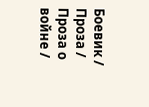Боевик / Проза / Проза о войне /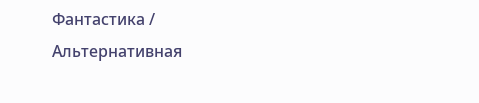Фантастика / Альтернативная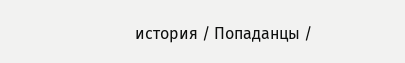история / Попаданцы /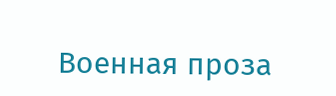Военная проза